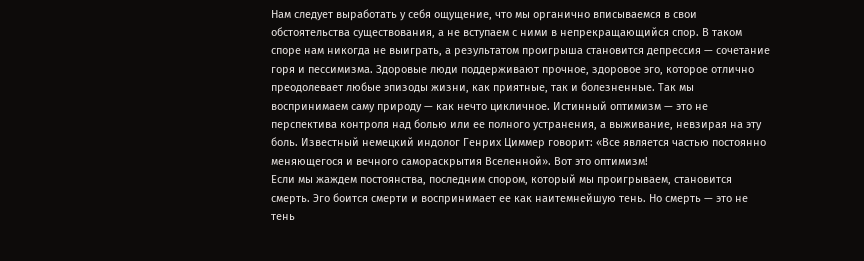Нам следует выработать у себя ощущение, что мы органично вписываемся в свои обстоятельства существования, а не вступаем с ними в непрекращающийся спор. В таком споре нам никогда не выиграть, а результатом проигрыша становится депрессия — сочетание горя и пессимизма. Здоровые люди поддерживают прочное, здоровое эго, которое отлично преодолевает любые эпизоды жизни, как приятные, так и болезненные. Так мы воспринимаем саму природу — как нечто цикличное. Истинный оптимизм — это не перспектива контроля над болью или ее полного устранения, а выживание, невзирая на эту боль. Известный немецкий индолог Генрих Циммер говорит: «Все является частью постоянно меняющегося и вечного самораскрытия Вселенной». Вот это оптимизм!
Если мы жаждем постоянства, последним спором, который мы проигрываем, становится смерть. Эго боится смерти и воспринимает ее как наитемнейшую тень. Но смерть — это не тень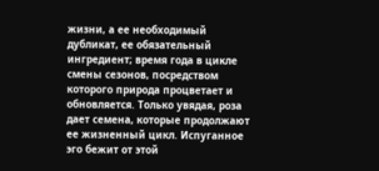жизни, а ее необходимый дубликат, ее обязательный ингредиент; время года в цикле смены сезонов, посредством которого природа процветает и обновляется. Только увядая, роза дает семена, которые продолжают ее жизненный цикл. Испуганное эго бежит от этой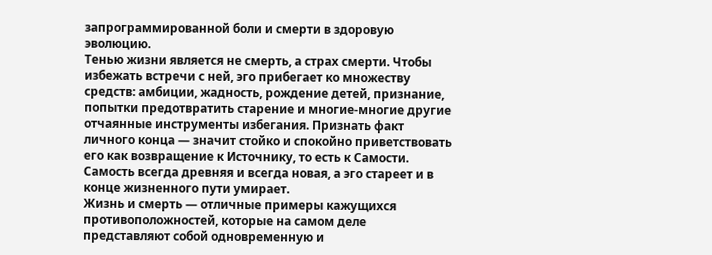запрограммированной боли и смерти в здоровую эволюцию.
Тенью жизни является не смерть, а страх смерти. Чтобы избежать встречи с ней, эго прибегает ко множеству средств: амбиции, жадность, рождение детей, признание, попытки предотвратить старение и многие-многие другие отчаянные инструменты избегания. Признать факт личного конца — значит стойко и спокойно приветствовать его как возвращение к Источнику, то есть к Самости. Самость всегда древняя и всегда новая, а эго стареет и в конце жизненного пути умирает.
Жизнь и смерть — отличные примеры кажущихся противоположностей, которые на самом деле представляют собой одновременную и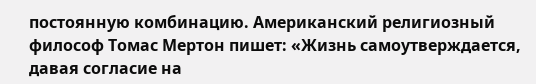постоянную комбинацию. Американский религиозный философ Томас Мертон пишет: «Жизнь самоутверждается, давая согласие на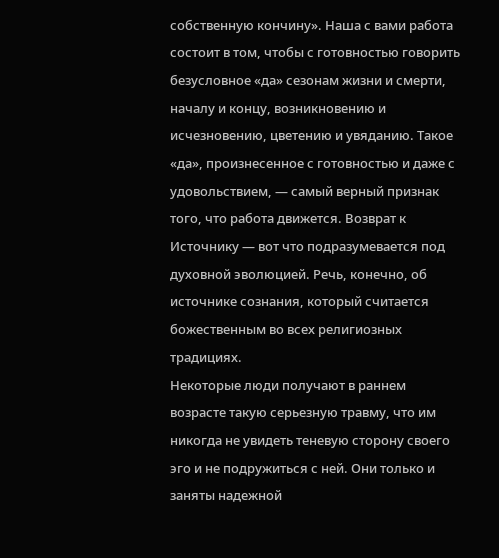собственную кончину». Наша с вами работа состоит в том, чтобы с готовностью говорить безусловное «да» сезонам жизни и смерти, началу и концу, возникновению и исчезновению, цветению и увяданию. Такое «да», произнесенное с готовностью и даже с удовольствием, — самый верный признак того, что работа движется. Возврат к Источнику — вот что подразумевается под духовной эволюцией. Речь, конечно, об источнике сознания, который считается божественным во всех религиозных традициях.
Некоторые люди получают в раннем возрасте такую серьезную травму, что им никогда не увидеть теневую сторону своего эго и не подружиться с ней. Они только и заняты надежной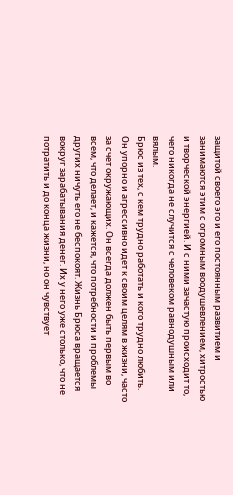защитой своего эго и его постоянным развитием и занимаются этим с огромным воодушевлением, хитростью и творческой энергией. И с ними зачастую происходит то, чего никогда не случится с человеком равнодушным или вялым.
Брюс из тех, с кем трудно работать и кого трудно любить. Он упорно и агрессивно идет к своим целям в жизни, часто за счет окружающих. Он всегда должен быть первым во всем, что делает, и кажется, что потребности и проблемы других ничуть его не беспокоят. Жизнь Брюса вращается вокруг зарабатывания денег. Их у него уже столько, что не потратить и до конца жизни, но он чувствует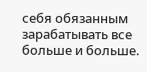себя обязанным зарабатывать все больше и больше.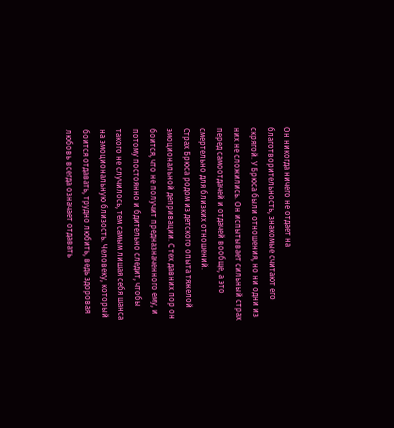Он никогда ничего не отдает на благотворительность, знакомые считают его скрягой. У Брюса были отношения, но ни одни из них не сложились. Он испытывает сильный страх перед самоотдачей и отдачей вообще, а это смертельно для близких отношений.
Страх Брюса родом из детского опыта тяжелой эмоциональной депривации. С тех давних пор он боится, что не получит предназначенного ему, и потому постоянно и бдительно следит, чтобы такого не случилось, тем самым лишая себя шанса на эмоциональную близость. Человеку, который боится отдавать, трудно любить, ведь здоровая любовь всегда означает отдавать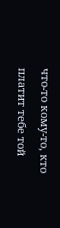что-то кому-то, кто платит тебе той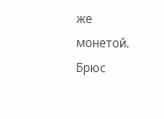же монетой.
Брюс